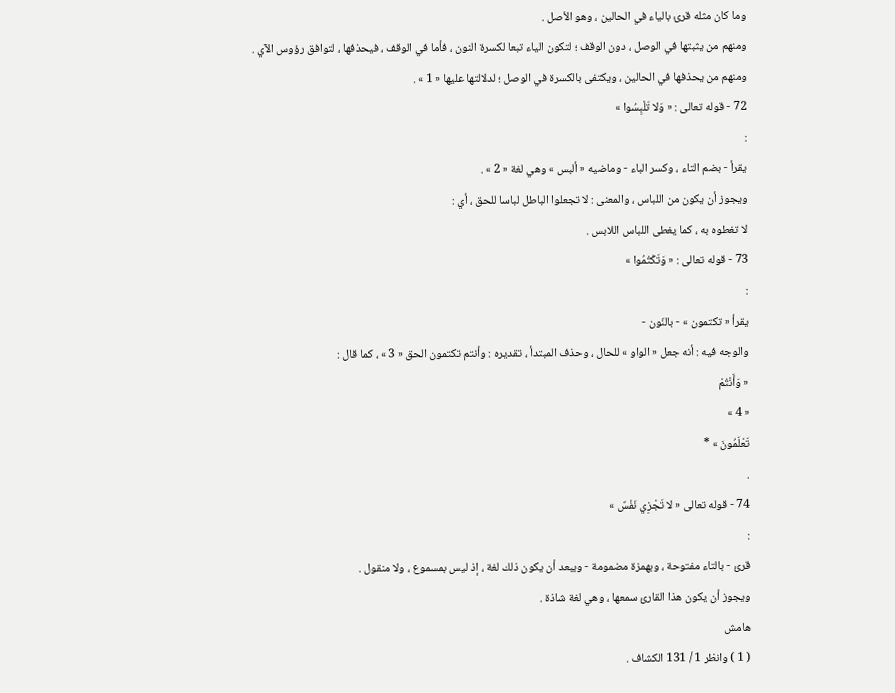وما كان مثله قرئ بالياء في الحالين ، وهو الأصل .
ومنهم من يثبتها في الوصل ، دون الوقف ؛ لتكون الياء تبعا لكسرة النون ، فأما في الوقف ، فيحذفها ، لتوافق رؤوس الآي .
ومنهم من يحذفها في الحالين ، ويكتفى بالكسرة في الوصل ؛ لدلالتها عليها « 1 » .
72 - قوله تعالى : « وَلا تَلْبِسُوا »
:
يقرأ - بضم التاء ، وكسر الباء - وماضيه « ألبس » وهي لغة « 2 » .
ويجوز أن يكون من اللباس ، والمعنى : لا تجعلوا الباطل لباسا للحق ، أي :
لا تغطوه به ، كما يغطى اللباس اللابس .
73 - قوله تعالى : « وَتَكْتُمُوا »
:
يقرأ « تكتمون » - بالنّون -
والوجه فيه : أنه جعل « الواو » للحال ، وحذف المبتدأ ، تقديره : وأنتم تكتمون الحق « 3 » ، كما قال :
« وَأَنْتُمْ
« 4 »
تَعْلَمُونَ » *
.
74 - قوله تعالى « لا تَجْزِي نَفْسٌ »
:
قرئ - بالتاء مفتوحة ، وبهمزة مضمومة - ويبعد أن يكون ذلك لغة ، إذ ليس بمسموع ، ولا منقول .
ويجوز أن يكون هذا القارئ سمعها ، وهي لغة شاذة .
هامش
( 1 ) وانظر 1 / 131 الكشاف .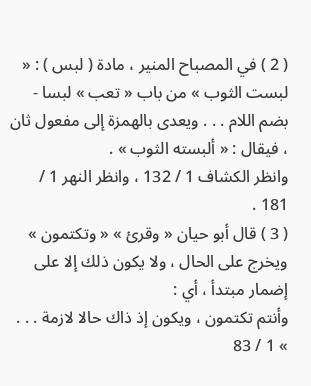( 2 ) في المصباح المنير ، مادة ( لبس ) : « لبست الثوب » من باب « تعب » لبسا - بضم اللام . . . ويعدى بالهمزة إلى مفعول ثان ، فيقال : « ألبسته الثوب » .
وانظر الكشاف 1 / 132 ، وانظر النهر 1 / 181 .
( 3 ) قال أبو حيان « وقرئ » « وتكتمون » ويخرج على الحال ، ولا يكون ذلك إلا على إضمار مبتدأ ، أي :
وأنتم تكتمون ، ويكون إذ ذاك حالا لازمة . . . » 1 / 83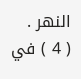النهر .
( 4 ) في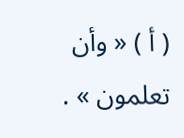( أ ) « وأن تعلمون » .